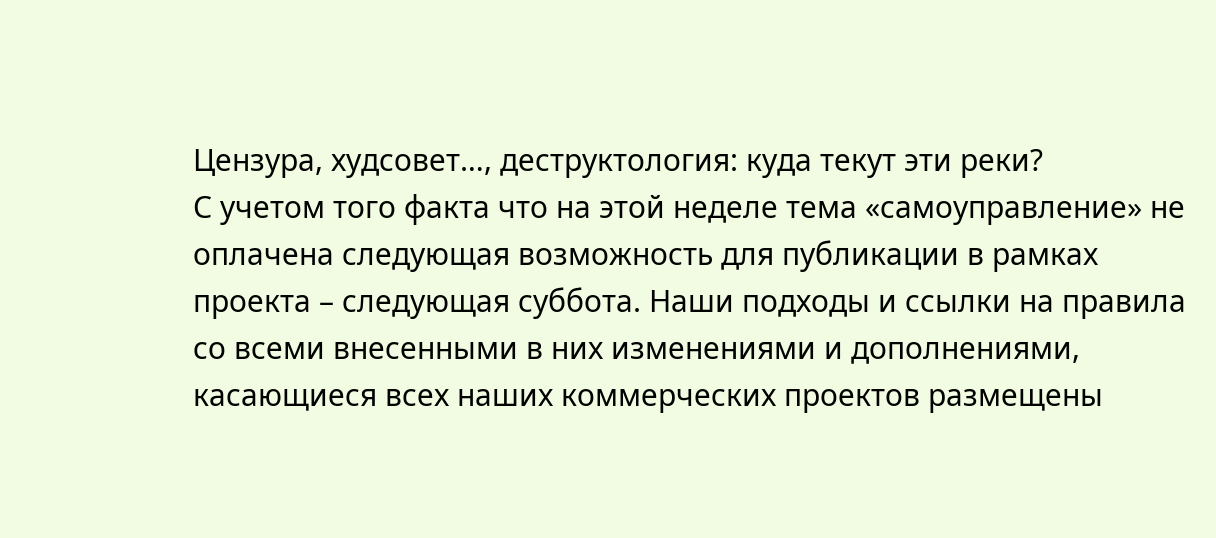Цензура, худсовет…, деструктология: куда текут эти реки?
С учетом того факта что на этой неделе тема «самоуправление» не оплачена следующая возможность для публикации в рамках проекта – следующая суббота. Наши подходы и ссылки на правила со всеми внесенными в них изменениями и дополнениями, касающиеся всех наших коммерческих проектов размещены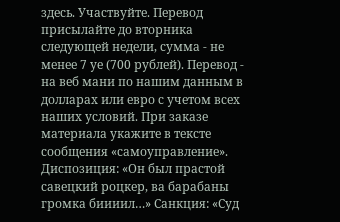здесь. Участвуйте. Перевод присылайте до вторника следующей недели, сумма - не менее 7 уе (700 рублей). Перевод - на веб мани по нашим данным в долларах или евро с учетом всех наших условий. При заказе материала укажите в тексте сообщения «самоуправление». Диспозиция: «Он был прастой савецкий роцкер, ва барабаны громка биииил…» Санкция: «Суд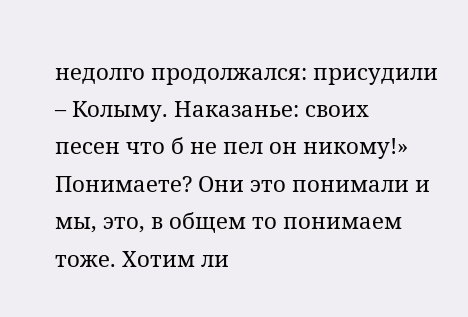недолго продолжался: присудили – Колыму. Наказанье: своих песен что б не пел он никому!» Понимаете? Они это понимали и мы, это, в общем то понимаем тоже. Хотим ли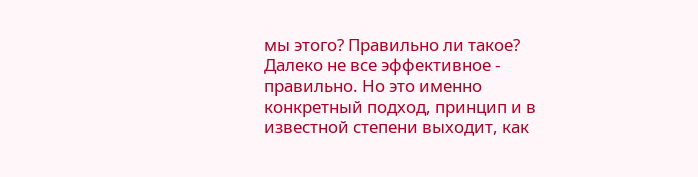мы этого? Правильно ли такое? Далеко не все эффективное - правильно. Но это именно конкретный подход, принцип и в известной степени выходит, как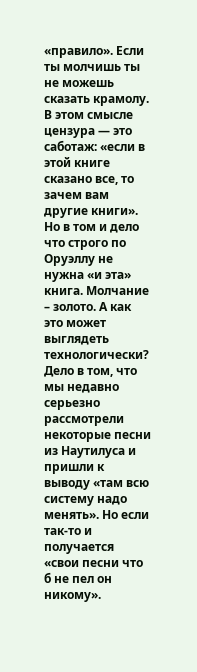«правило». Если ты молчишь ты не можешь сказать крамолу. В этом смысле цензура — это саботаж: «если в этой книге сказано все, то зачем вам другие книги». Но в том и дело что строго по Оруэллу не нужна «и эта» книга. Молчание – золото. А как это может выглядеть технологически? Дело в том, что мы недавно серьезно рассмотрели некоторые песни из Наутилуса и пришли к выводу «там всю систему надо менять». Но если так-то и получается «свои песни что б не пел он никому».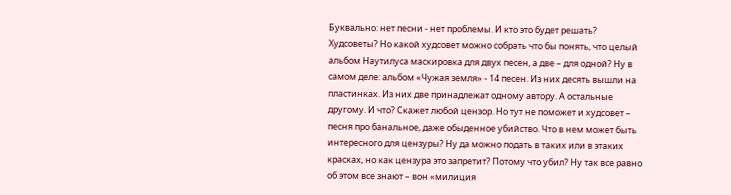Буквально: нет песни - нет проблемы. И кто это будет решать? Худсоветы? Но какой худсовет можно собрать что бы понять, что целый альбом Наутилуса маскировка для двух песен, а две – для одной? Ну в самом деле: альбом «Чужая земля» - 14 песен. Из них десять вышли на пластинках. Из них две принадлежат одному автору. А остальные другому. И что? Скажет любой цензор. Но тут не поможет и худсовет – песня про банальное, даже обыденное убийство. Что в нем может быть интересного для цензуры? Ну да можно подать в таких или в этаких красках, но как цензура это запретит? Потому что убил? Ну так все равно об этом все знают – вон «милиция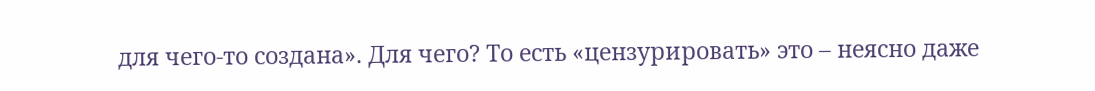для чего-то создана». Для чего? То есть «цензурировать» это – неясно даже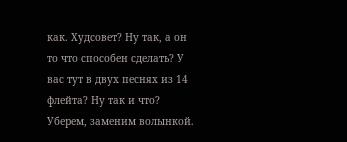как. Худсовет? Ну так, а он то что способен сделать? У вас тут в двух песнях из 14 флейта? Ну так и что? Уберем, заменим волынкой.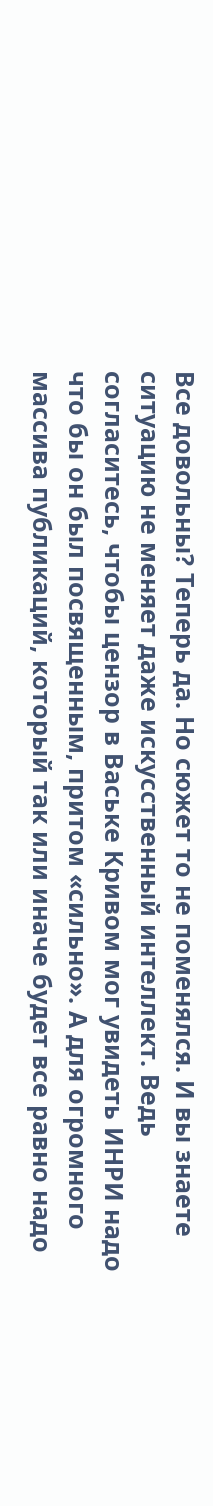Все довольны? Теперь да. Но сюжет то не поменялся. И вы знаете ситуацию не меняет даже искусственный интеллект. Ведь согласитесь, чтобы цензор в Ваське Кривом мог увидеть ИНРИ надо что бы он был посвященным, притом «сильно». А для огромного массива публикаций, который так или иначе будет все равно надо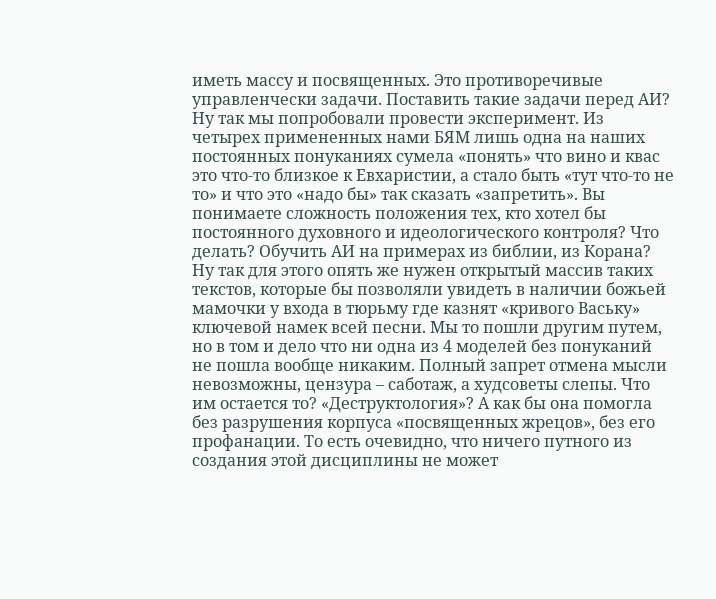иметь массу и посвященных. Это противоречивые управленчески задачи. Поставить такие задачи перед АИ? Ну так мы попробовали провести эксперимент. Из четырех примененных нами БЯМ лишь одна на наших постоянных понуканиях сумела «понять» что вино и квас это что-то близкое к Евхаристии, а стало быть «тут что-то не то» и что это «надо бы» так сказать «запретить». Вы понимаете сложность положения тех, кто хотел бы постоянного духовного и идеологического контроля? Что делать? Обучить АИ на примерах из библии, из Корана? Ну так для этого опять же нужен открытый массив таких текстов, которые бы позволяли увидеть в наличии божьей мамочки у входа в тюрьму где казнят «кривого Ваську» ключевой намек всей песни. Мы то пошли другим путем, но в том и дело что ни одна из 4 моделей без понуканий не пошла вообще никаким. Полный запрет отмена мысли невозможны, цензура – саботаж, а худсоветы слепы. Что им остается то? «Деструктология»? А как бы она помогла без разрушения корпуса «посвященных жрецов», без его профанации. То есть очевидно, что ничего путного из создания этой дисциплины не может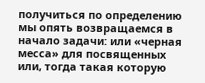получиться по определению мы опять возвращаемся в начало задачи: или «черная месса» для посвященных или, тогда такая которую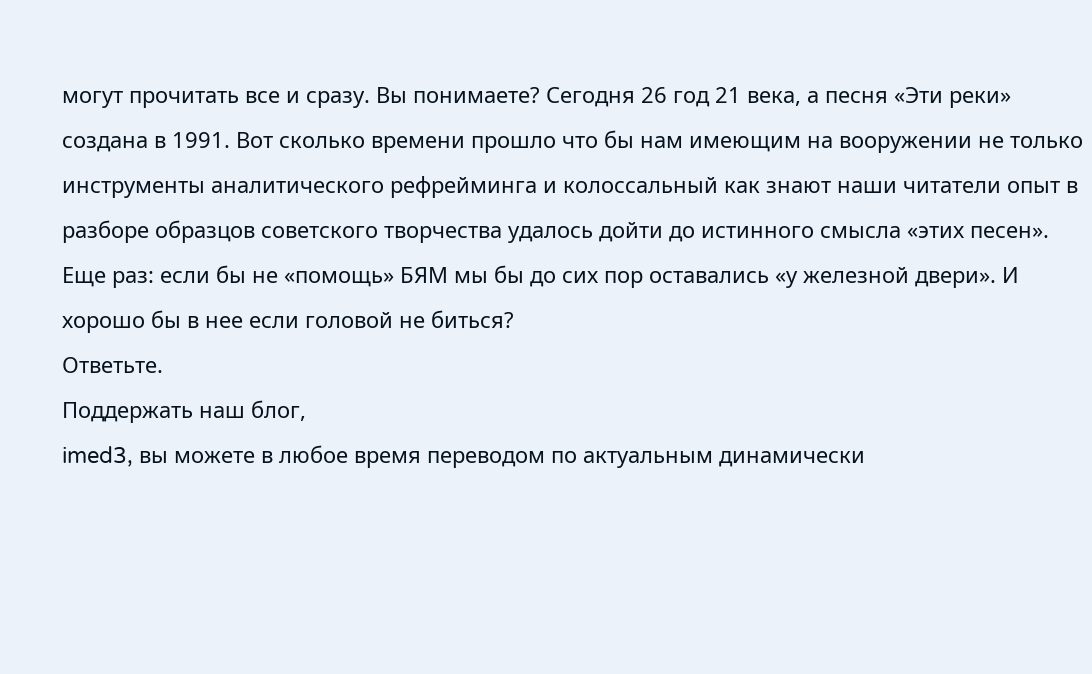могут прочитать все и сразу. Вы понимаете? Сегодня 26 год 21 века, а песня «Эти реки» создана в 1991. Вот сколько времени прошло что бы нам имеющим на вооружении не только инструменты аналитического рефрейминга и колоссальный как знают наши читатели опыт в разборе образцов советского творчества удалось дойти до истинного смысла «этих песен». Еще раз: если бы не «помощь» БЯМ мы бы до сих пор оставались «у железной двери». И хорошо бы в нее если головой не биться?
Ответьте.
Поддержать наш блог,
imed3, вы можете в любое время переводом по актуальным динамически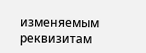изменяемым реквизитам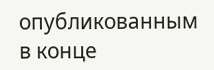опубликованным в конце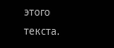этого текста.